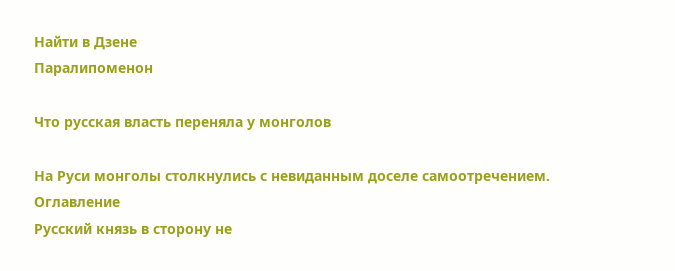Найти в Дзене
Паралипоменон

Что русская власть переняла у монголов

На Руси монголы столкнулись с невиданным доселе самоотречением.
Оглавление
Русский князь в сторону не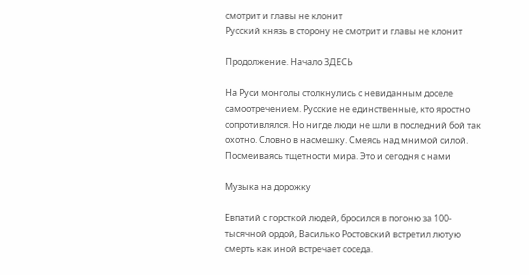смотрит и главы не клонит
Русский князь в сторону не смотрит и главы не клонит

Продолжение. Начало ЗДЕСЬ

На Руси монголы столкнулись с невиданным доселе самоотречением. Русские не единственные, кто яростно сопротивлялся. Но нигде люди не шли в последний бой так охотно. Словно в насмешку. Смеясь над мнимой силой. Посмеиваясь тщетности мира. Это и сегодня с нами

Музыка на дорожку

Евпатий с горсткой людей, бросился в погоню за 100-тысячной ордой, Василько Ростовский встретил лютую смерть как иной встречает соседа.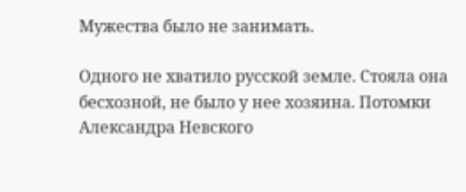Мужества было не занимать.

Одного не хватило русской земле. Стояла она бесхозной, не было у нее хозяина. Потомки Александра Невского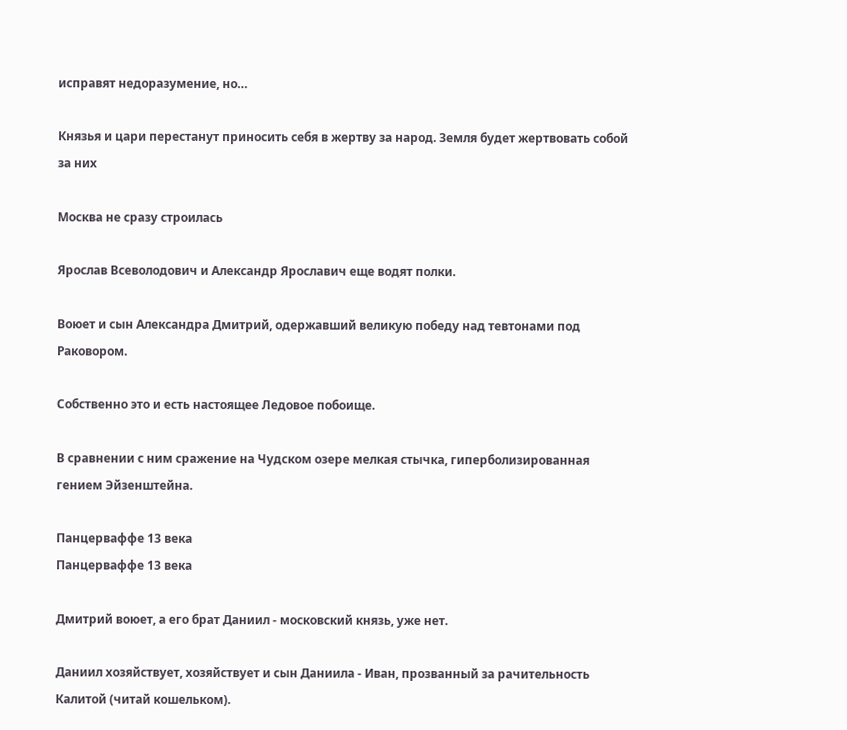исправят недоразумение, но…

Князья и цари перестанут приносить себя в жертву за народ. Земля будет жертвовать собой за них

Москва не сразу строилась

Ярослав Всеволодович и Александр Ярославич еще водят полки.

Воюет и сын Александра Дмитрий, одержавший великую победу над тевтонами под Раковором.

Собственно это и есть настоящее Ледовое побоище.

В сравнении с ним сражение на Чудском озере мелкая стычка, гиперболизированная гением Эйзенштейна.

Панцерваффе 13 века
Панцерваффе 13 века

Дмитрий воюет, а его брат Даниил - московский князь, уже нет.

Даниил хозяйствует, хозяйствует и сын Даниила - Иван, прозванный за рачительность Калитой (читай кошельком).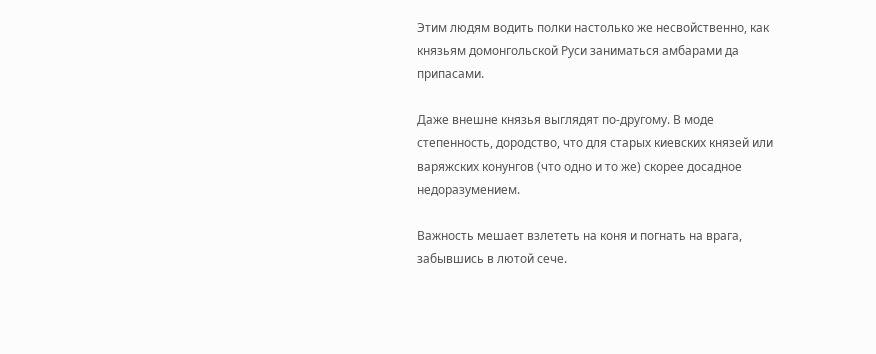Этим людям водить полки настолько же несвойственно, как князьям домонгольской Руси заниматься амбарами да припасами.

Даже внешне князья выглядят по-другому. В моде степенность, дородство, что для старых киевских князей или варяжских конунгов (что одно и то же) скорее досадное недоразумением.

Важность мешает взлететь на коня и погнать на врага, забывшись в лютой сече.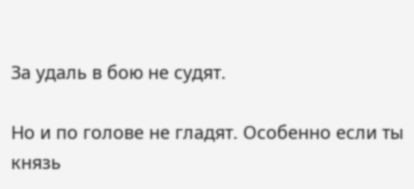За удаль в бою не судят.

Но и по голове не гладят. Особенно если ты князь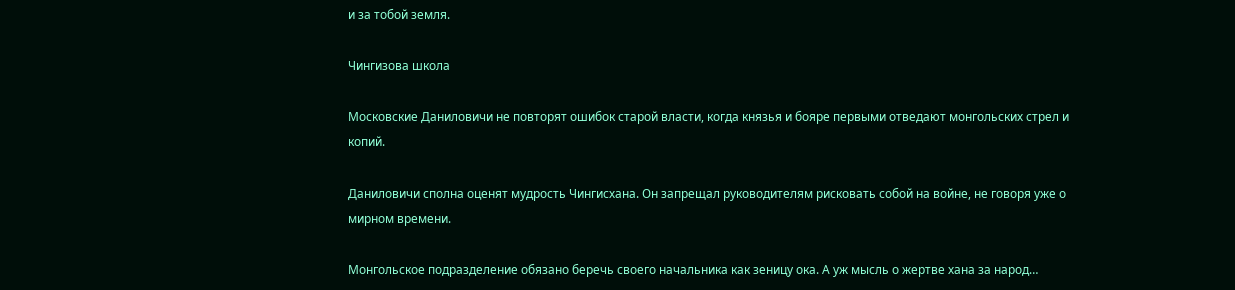и за тобой земля.

Чингизова школа

Московские Даниловичи не повторят ошибок старой власти, когда князья и бояре первыми отведают монгольских стрел и копий.

Даниловичи сполна оценят мудрость Чингисхана. Он запрещал руководителям рисковать собой на войне, не говоря уже о мирном времени.

Монгольское подразделение обязано беречь своего начальника как зеницу ока. А уж мысль о жертве хана за народ…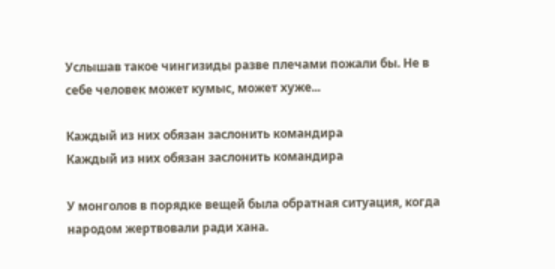Услышав такое чингизиды разве плечами пожали бы. Не в себе человек может кумыс, может хуже...

Каждый из них обязан заслонить командира
Каждый из них обязан заслонить командира

У монголов в порядке вещей была обратная ситуация, когда народом жертвовали ради хана.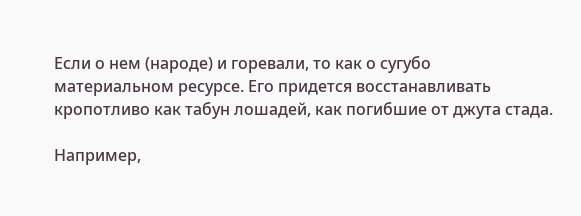Если о нем (народе) и горевали, то как о сугубо материальном ресурсе. Его придется восстанавливать кропотливо как табун лошадей, как погибшие от джута стада.

Например,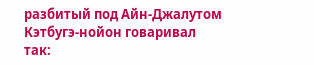разбитый под Айн-Джалутом Кэтбугэ-нойон говаривал так: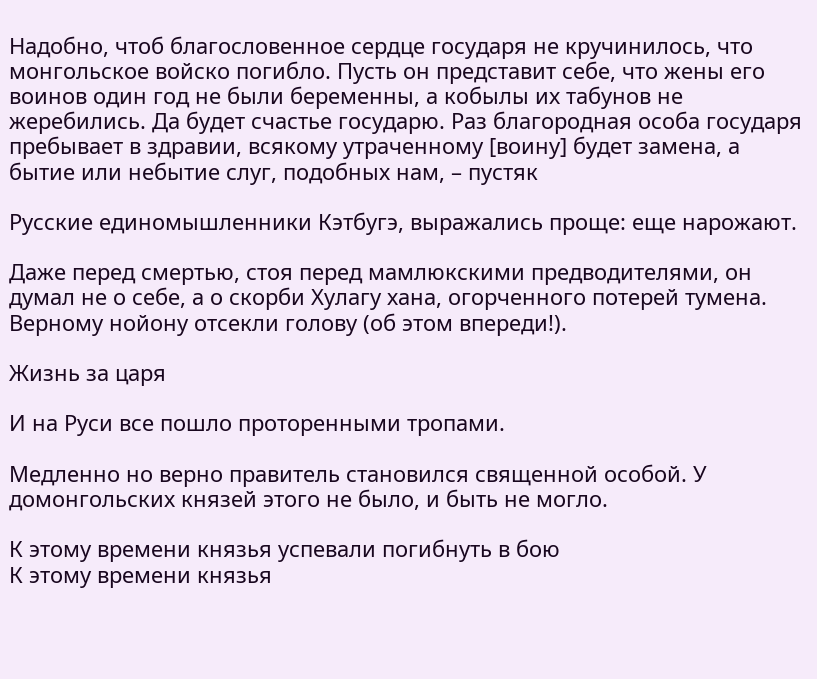Надобно, чтоб благословенное сердце государя не кручинилось, что монгольское войско погибло. Пусть он представит себе, что жены его воинов один год не были беременны, а кобылы их табунов не жеребились. Да будет счастье государю. Раз благородная особа государя пребывает в здравии, всякому утраченному [воину] будет замена, а бытие или небытие слуг, подобных нам, – пустяк

Русские единомышленники Кэтбугэ, выражались проще: еще нарожают.

Даже перед смертью, стоя перед мамлюкскими предводителями, он думал не о себе, а о скорби Хулагу хана, огорченного потерей тумена. Верному нойону отсекли голову (об этом впереди!).

Жизнь за царя

И на Руси все пошло проторенными тропами.

Медленно но верно правитель становился священной особой. У домонгольских князей этого не было, и быть не могло.

К этому времени князья успевали погибнуть в бою
К этому времени князья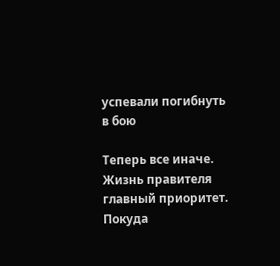успевали погибнуть в бою

Теперь все иначе. Жизнь правителя главный приоритет. Покуда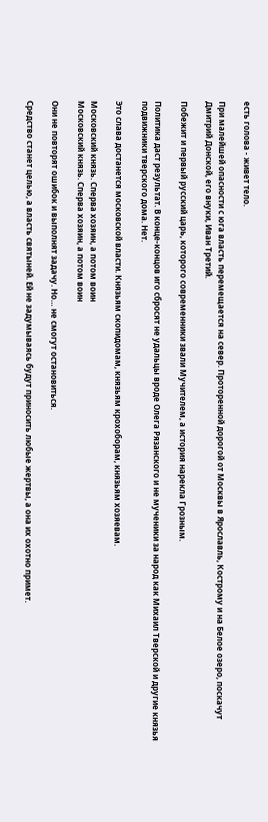есть голова - живет тело.

При малейшей опасности с юга власть перемещается на север. Проторенной дорогой от Москвы в Ярославль, Кострому и на Белое озеро, поскачут Дмитрий Донской, его внуки, Иван Третий.

Побежит и первый русский царь, которого современники звали Мучителем, а история нарекла Грозным.

Политика даст результат. В конце-концов иго сбросят не удальцы вроде Олега Рязанского и не мученики за народ как Михаил Тверской и другие князья подвижники тверского дома. Нет.

Это слава достанется московской власти. Князьям скопидомам, князьям крохоборам, князьям хозяевам.

Московский князь. Сперва хозяин, а потом воин
Московский князь. Сперва хозяин, а потом воин

Они не повторят ошибок и выполнят задачу. Но… не смогут остановиться.

Средство станет целью, а власть святыней. Ей не задумываясь будут приносить любые жертвы, а она их охотно примет.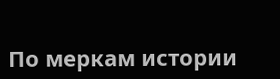По меркам истории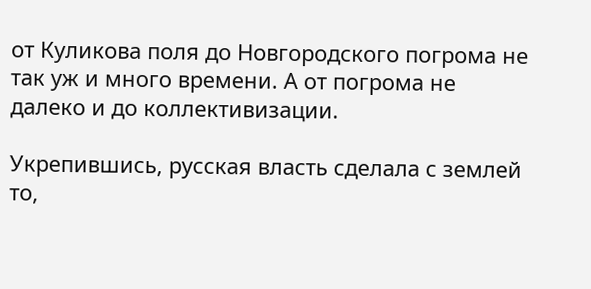от Куликова поля до Новгородского погрома не так уж и много времени. А от погрома не далеко и до коллективизации.

Укрепившись, русская власть сделала с землей то,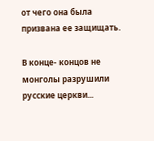от чего она была призвана ее защищать.

В конце- концов не монголы разрушили русские церкви...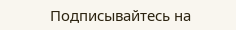Подписывайтесь на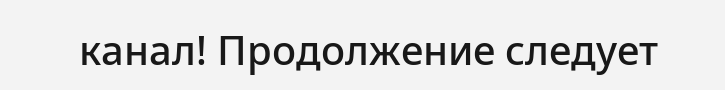канал! Продолжение следует